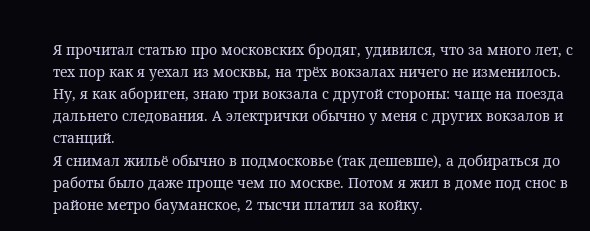Я прочитал статью про московских бродяг, удивился, что за много лет, с тех пор как я уехал из москвы, на трёх вокзалах ничего не изменилось.
Ну, я как абориген, знаю три вокзала с другой стороны: чаще на поезда дальнего следования. А электрички обычно у меня с других вокзалов и станций.
Я снимал жильё обычно в подмосковье (так дешевше), а добираться до работы было даже проще чем по москве. Потом я жил в доме под снос в районе метро бауманское, 2 тысчи платил за койку.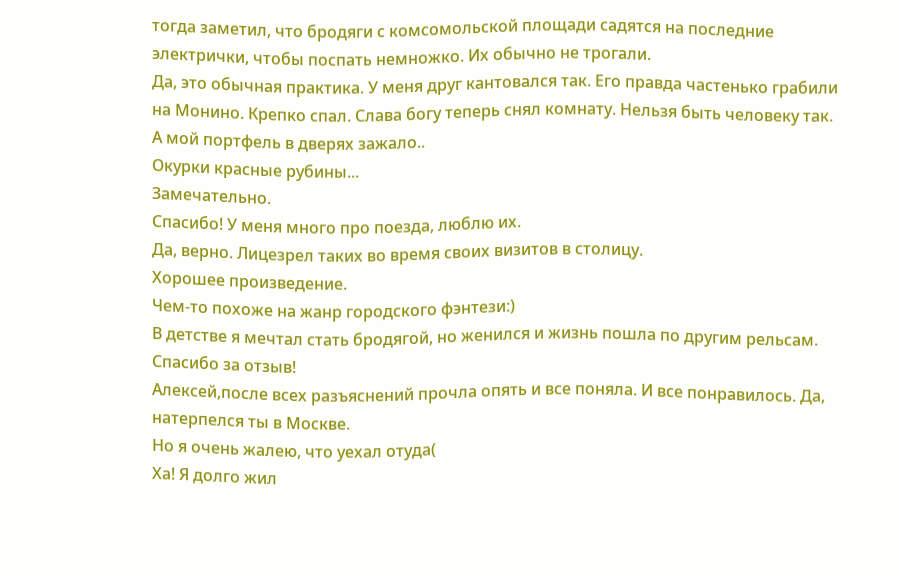тогда заметил, что бродяги с комсомольской площади садятся на последние электрички, чтобы поспать немножко. Их обычно не трогали.
Да, это обычная практика. У меня друг кантовался так. Его правда частенько грабили на Монино. Крепко спал. Слава богу теперь снял комнату. Нельзя быть человеку так.
А мой портфель в дверях зажало..
Окурки красные рубины...
Замечательно.
Спасибо! У меня много про поезда, люблю их.
Да, верно. Лицезрел таких во время своих визитов в столицу.
Хорошее произведение.
Чем-то похоже на жанр городского фэнтези:)
В детстве я мечтал стать бродягой, но женился и жизнь пошла по другим рельсам. Спасибо за отзыв!
Алексей,после всех разъяснений прочла опять и все поняла. И все понравилось. Да, натерпелся ты в Москве.
Но я очень жалею, что уехал отуда(
Ха! Я долго жил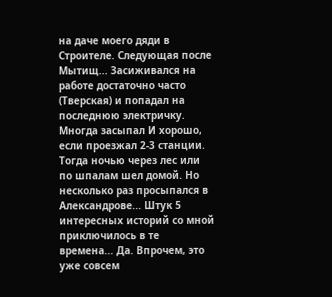на даче моего дяди в Строителе. Следующая после Мытищ... Засиживался на работе достаточно часто (Тверская) и попадал на последнюю электричку. Многда засыпал И хорошо, если проезжал 2-3 станции. Тогда ночью через лес или по шпалам шел домой. Но несколько раз просыпался в Александрове... Штук 5 интересных историй со мной приключилось в те времена... Да. Впрочем, это уже совсем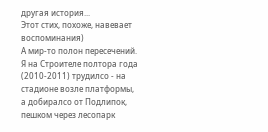другая история...
Этот стих, похоже, навевает воспоминания)
А мир-то полон пересечений. Я на Строителе полтора года (2010-2011) трудилсо - на стадионе возле платформы, а добиралсо от Подлипок, пешком через лесопарк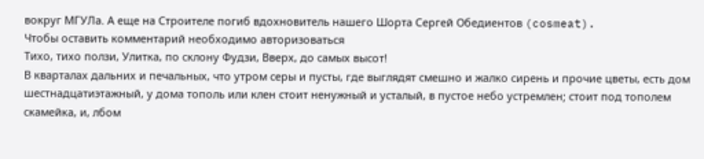вокруг МГУЛа. А еще на Строителе погиб вдохновитель нашего Шорта Сергей Обедиентов (cosmeat).
Чтобы оставить комментарий необходимо авторизоваться
Тихо, тихо ползи, Улитка, по склону Фудзи, Вверх, до самых высот!
В кварталах дальних и печальных, что утром серы и пусты, где выглядят смешно и жалко сирень и прочие цветы, есть дом шестнадцатиэтажный, у дома тополь или клен стоит ненужный и усталый, в пустое небо устремлен; стоит под тополем скамейка, и, лбом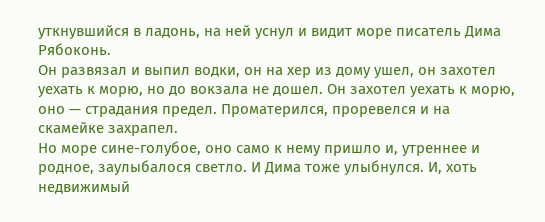уткнувшийся в ладонь, на ней уснул и видит море писатель Дима Рябоконь.
Он развязал и выпил водки, он на хер из дому ушел, он захотел уехать к морю, но до вокзала не дошел. Он захотел уехать к морю, оно — страдания предел. Проматерился, проревелся и на скамейке захрапел.
Но море сине-голубое, оно само к нему пришло и, утреннее и родное, заулыбалося светло. И Дима тоже улыбнулся. И, хоть недвижимый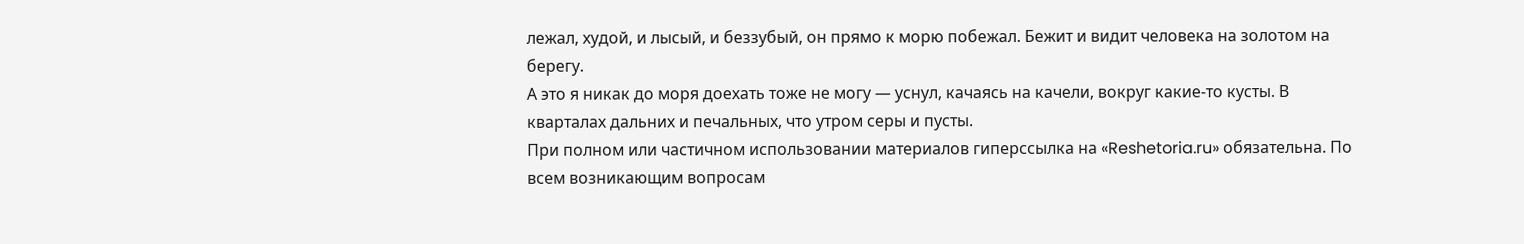лежал, худой, и лысый, и беззубый, он прямо к морю побежал. Бежит и видит человека на золотом на берегу.
А это я никак до моря доехать тоже не могу — уснул, качаясь на качели, вокруг какие-то кусты. В кварталах дальних и печальных, что утром серы и пусты.
При полном или частичном использовании материалов гиперссылка на «Reshetoria.ru» обязательна. По всем возникающим вопросам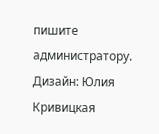пишите администратору.
Дизайн: Юлия Кривицкая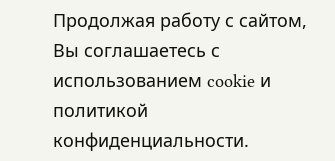Продолжая работу с сайтом, Вы соглашаетесь с использованием cookie и политикой конфиденциальности.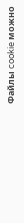Файлы cookie можно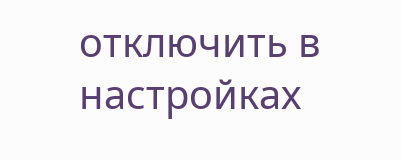отключить в настройках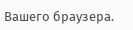Вашего браузера.